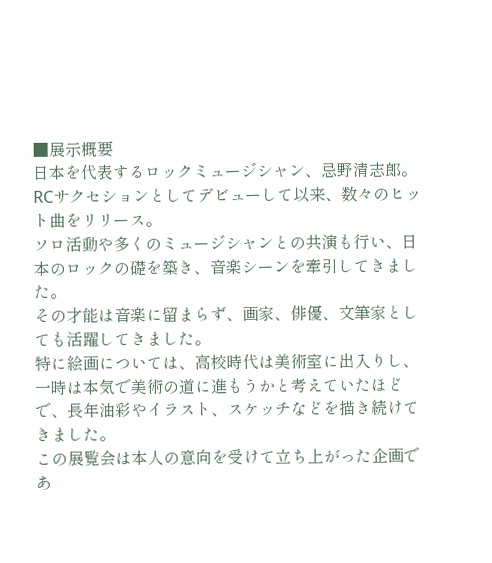■展示概要
日本を代表するロックミュージシャン、忌野清志郎。RCサクセションとしてデビューして以来、数々のヒット曲をリリース。
ソロ活動や多くのミュージシャンとの共演も行い、日本のロックの礎を築き、音楽シーンを牽引してきました。
その才能は音楽に留まらず、画家、俳優、文筆家としても活躍してきました。
特に絵画については、高校時代は美術室に出入りし、一時は本気で美術の道に進もうかと考えていたほどで、長年油彩やイラスト、スケッチなどを描き続けてきました。
この展覧会は本人の意向を受けて立ち上がった企画であ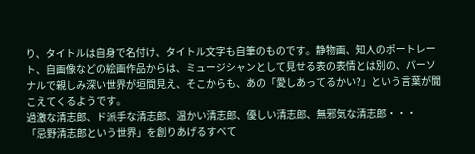り、タイトルは自身で名付け、タイトル文字も自筆のものです。静物画、知人のポートレート、自画像などの絵画作品からは、ミュージシャンとして見せる表の表情とは別の、パーソナルで親しみ深い世界が垣間見え、そこからも、あの「愛しあってるかい?」という言葉が聞こえてくるようです。
過激な清志郎、ド派手な清志郎、温かい清志郎、優しい清志郎、無邪気な清志郎・・・
「忌野清志郎という世界」を創りあげるすべて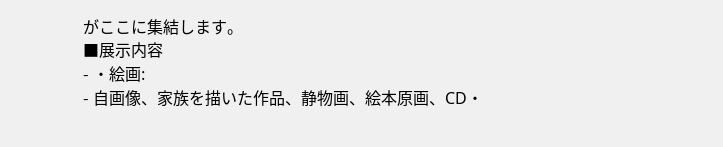がここに集結します。
■展示内容
- ・絵画:
- 自画像、家族を描いた作品、静物画、絵本原画、CD・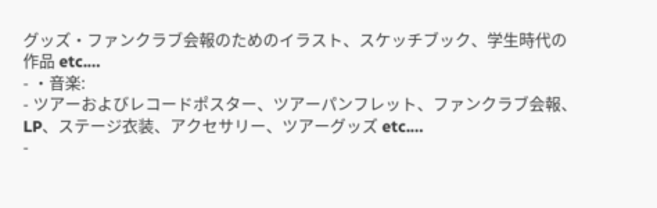グッズ・ファンクラブ会報のためのイラスト、スケッチブック、学生時代の作品 etc.…
- ・音楽:
- ツアーおよびレコードポスター、ツアーパンフレット、ファンクラブ会報、LP、ステージ衣装、アクセサリー、ツアーグッズ etc.…
-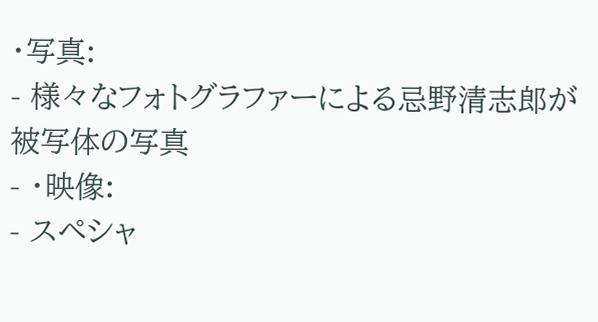・写真:
- 様々なフォトグラファーによる忌野清志郎が被写体の写真
- ・映像:
- スペシャ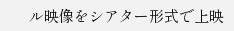ル映像をシアター形式で上映